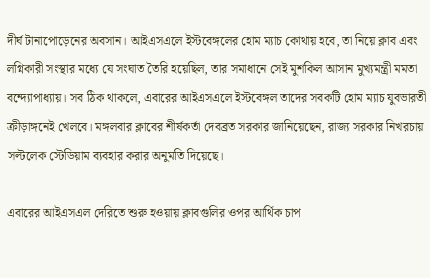দীর্ঘ টানাপোড়েনের অবসান। আইএসএলে ইস্টবেঙ্গলের হোম ম্যাচ কোথায় হবে, তা নিয়ে ক্লাব এবং লগ্নিকারী সংস্থার মধ্যে যে সংঘাত তৈরি হয়েছিল, তার সমাধানে সেই মুশকিল আসান মুখ্যমন্ত্রী মমতা বন্দ্যোপাধ্যায়। সব ঠিক থাকলে, এবারের আইএসএলে ইস্টবেঙ্গল তাদের সবকটি হোম ম্যাচ যুবভারতী ক্রীড়াঙ্গনেই খেলবে। মঙ্গলবার ক্লাবের শীর্ষকর্তা দেবব্রত সরকার জানিয়েছেন, রাজ্য সরকার নিখরচায় সল্টলেক স্টেডিয়াম ব্যবহার করার অনুমতি দিয়েছে।

এবারের আইএসএল দেরিতে শুরু হওয়ায় ক্লাবগুলির ওপর আর্থিক চাপ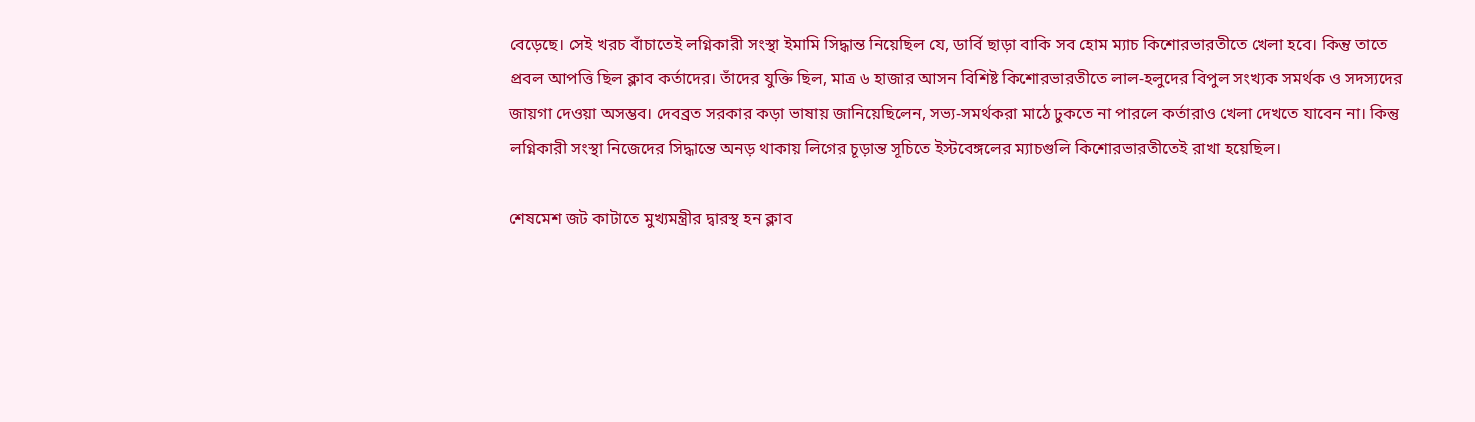বেড়েছে। সেই খরচ বাঁচাতেই লগ্নিকারী সংস্থা ইমামি সিদ্ধান্ত নিয়েছিল যে, ডার্বি ছাড়া বাকি সব হোম ম্যাচ কিশোরভারতীতে খেলা হবে। কিন্তু তাতে প্রবল আপত্তি ছিল ক্লাব কর্তাদের। তাঁদের যুক্তি ছিল, মাত্র ৬ হাজার আসন বিশিষ্ট কিশোরভারতীতে লাল-হলুদের বিপুল সংখ্যক সমর্থক ও সদস্যদের জায়গা দেওয়া অসম্ভব। দেবব্রত সরকার কড়া ভাষায় জানিয়েছিলেন, সভ্য-সমর্থকরা মাঠে ঢুকতে না পারলে কর্তারাও খেলা দেখতে যাবেন না। কিন্তু লগ্নিকারী সংস্থা নিজেদের সিদ্ধান্তে অনড় থাকায় লিগের চূড়ান্ত সূচিতে ইস্টবেঙ্গলের ম্যাচগুলি কিশোরভারতীতেই রাখা হয়েছিল।

শেষমেশ জট কাটাতে মুখ্যমন্ত্রীর দ্বারস্থ হন ক্লাব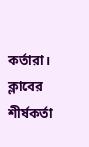কর্তারা। ক্লাবের শীর্ষকর্তা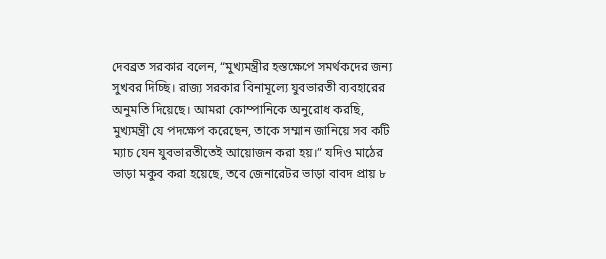দেবব্রত সরকার বলেন, “মুখ্যমন্ত্রীর হস্তক্ষেপে সমর্থকদের জন্য সুখবর দিচ্ছি। রাজ্য সরকার বিনামূল্যে যুবভারতী ব্যবহারের অনুমতি দিয়েছে। আমরা কোম্পানিকে অনুরোধ করছি, মুখ্যমন্ত্রী যে পদক্ষেপ করেছেন, তাকে সম্মান জানিয়ে সব কটি ম্যাচ যেন যুবভারতীতেই আয়োজন করা হয়।” যদিও মাঠের ভাড়া মকুব করা হয়েছে, তবে জেনারেটর ভাড়া বাবদ প্রায় ৮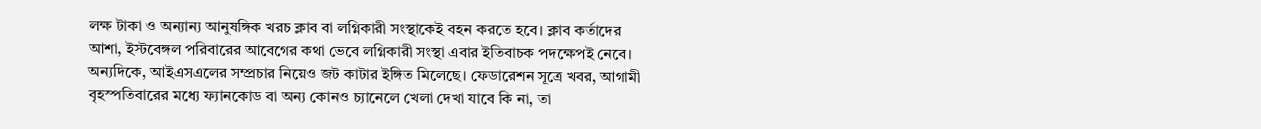লক্ষ টাকা ও অন্যান্য আনুষঙ্গিক খরচ ক্লাব বা লগ্নিকারী সংস্থাকেই বহন করতে হবে। ক্লাব কর্তাদের আশা, ইস্টবেঙ্গল পরিবারের আবেগের কথা ভেবে লগ্নিকারী সংস্থা এবার ইতিবাচক পদক্ষেপই নেবে। অন্যদিকে, আইএসএলের সম্প্রচার নিয়েও জট কাটার ইঙ্গিত মিলেছে। ফেডারেশন সূত্রে খবর, আগামী বৃহস্পতিবারের মধ্যে ফ্যানকোড বা অন্য কোনও চ্যানেলে খেলা দেখা যাবে কি না, তা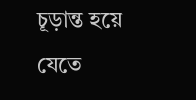চূড়ান্ত হয়ে যেতে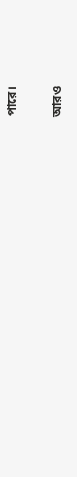পারে।

আরও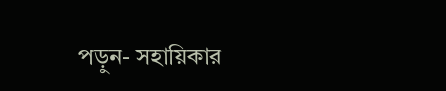পড়ুন- সহায়িকার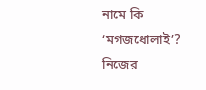নামে কি ‘মগজধোলাই’? নিজের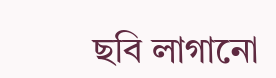ছবি লাগানো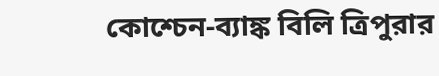কোশ্চেন-ব্যাঙ্ক বিলি ত্রিপুরার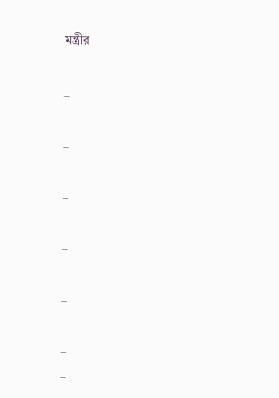মন্ত্রীর

_

_

_

_

_

_
_